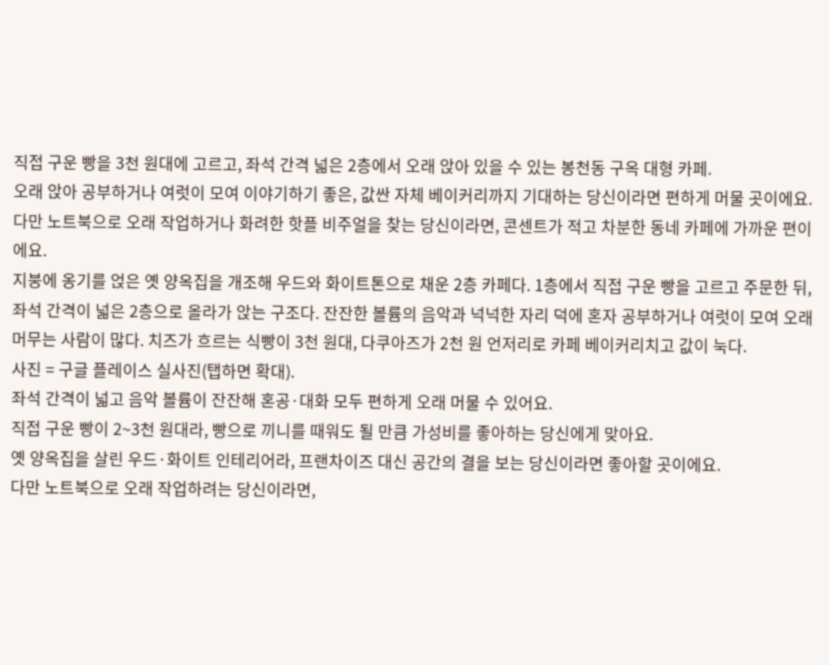직접 구운 빵을 3천 원대에 고르고, 좌석 간격 넓은 2층에서 오래 앉아 있을 수 있는 봉천동 구옥 대형 카페.
오래 앉아 공부하거나 여럿이 모여 이야기하기 좋은, 값싼 자체 베이커리까지 기대하는 당신이라면 편하게 머물 곳이에요.
다만 노트북으로 오래 작업하거나 화려한 핫플 비주얼을 찾는 당신이라면, 콘센트가 적고 차분한 동네 카페에 가까운 편이에요.
지붕에 옹기를 얹은 옛 양옥집을 개조해 우드와 화이트톤으로 채운 2층 카페다. 1층에서 직접 구운 빵을 고르고 주문한 뒤, 좌석 간격이 넓은 2층으로 올라가 앉는 구조다. 잔잔한 볼륨의 음악과 넉넉한 자리 덕에 혼자 공부하거나 여럿이 모여 오래 머무는 사람이 많다. 치즈가 흐르는 식빵이 3천 원대, 다쿠아즈가 2천 원 언저리로 카페 베이커리치고 값이 눅다.
사진 = 구글 플레이스 실사진(탭하면 확대).
좌석 간격이 넓고 음악 볼륨이 잔잔해 혼공·대화 모두 편하게 오래 머물 수 있어요.
직접 구운 빵이 2~3천 원대라, 빵으로 끼니를 때워도 될 만큼 가성비를 좋아하는 당신에게 맞아요.
옛 양옥집을 살린 우드·화이트 인테리어라, 프랜차이즈 대신 공간의 결을 보는 당신이라면 좋아할 곳이에요.
다만 노트북으로 오래 작업하려는 당신이라면,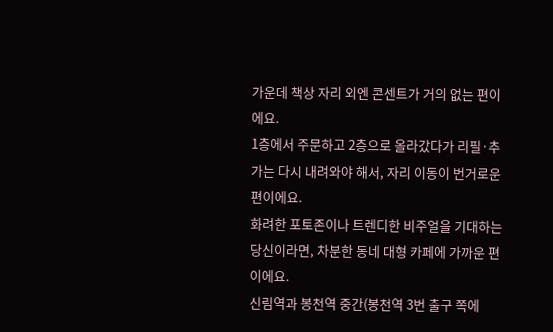가운데 책상 자리 외엔 콘센트가 거의 없는 편이에요.
1층에서 주문하고 2층으로 올라갔다가 리필·추가는 다시 내려와야 해서, 자리 이동이 번거로운 편이에요.
화려한 포토존이나 트렌디한 비주얼을 기대하는 당신이라면, 차분한 동네 대형 카페에 가까운 편이에요.
신림역과 봉천역 중간(봉천역 3번 출구 쪽에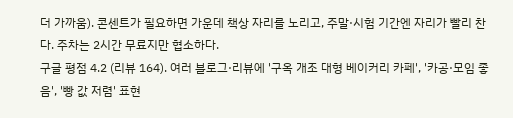더 가까움). 콘센트가 필요하면 가운데 책상 자리를 노리고, 주말·시험 기간엔 자리가 빨리 찬다. 주차는 2시간 무료지만 협소하다.
구글 평점 4.2 (리뷰 164). 여러 블로그·리뷰에 '구옥 개조 대형 베이커리 카페', '카공·모임 좋음', '빵 값 저렴' 표현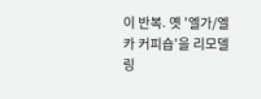이 반복. 옛 '엘가/엘카 커피숍'을 리모델링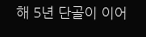해 5년 단골이 이어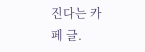진다는 카페 글.